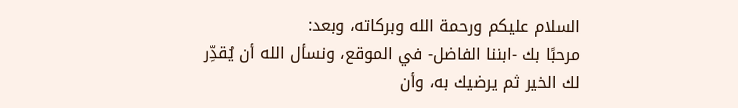السلام عليكم ورحمة الله وبركاته، وبعد:
مرحبًا بك -ابننا الفاضل- في الموقع، ونسأل الله أن يُقدِّر لك الخير ثم يرضيك به، وأن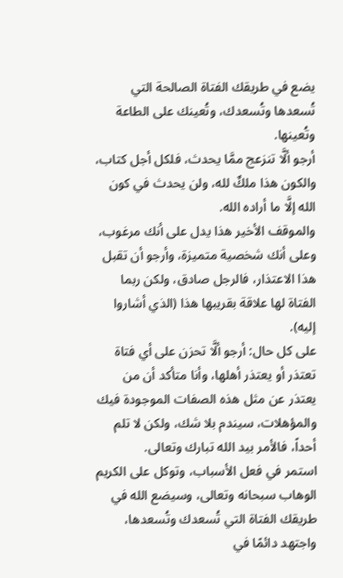يضع في طريقك الفتاة الصالحة التي تُسعدها وتُسعدك، وتُعينك على الطاعة وتُعينها.
أرجو ألَّا تنزعج ممَّا يحدث، فلكل أجل كتاب، والكون هذا ملكٌ لله، ولن يحدث في كون الله إلَّا ما أراده الله.
والموقف الأخير هذا يدل على أنك مرغوب، وعلى أنك شخصية متميزة، وأرجو أن تقبل هذا الاعتذار، فالرجل صادق، ولكن ربما الفتاة لها علاقة بقريبها هذا (الذي أشاروا إليه).
على كل حال: أرجو ألَّا تحزن على أي فتاة تعتذر أو يعتذر أهلها، وأنا متأكد أن من يعتذر عن مثل هذه الصفات الموجودة فيك والمؤهلات، سيندم بلا شك، ولكن لا تلم أحداً، فالأمر بيد الله تبارك وتعالى.
استمر في فعل الأسباب، وتوكل على الكريم الوهاب سبحانه وتعالى، وسيضع الله في طريقك الفتاة التي تُسعدك وتُسعدها، واجتهد دائمًا في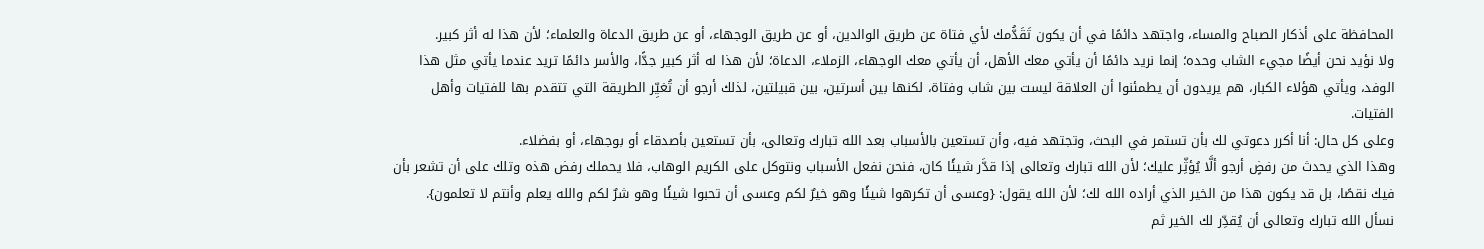المحافظة على أذكار الصباح والمساء، واجتهد دائمًا في أن يكون تَقَدُّمك لأي فتاة عن طريق الوالدين، أو عن طريق الوجهاء، أو عن طريق الدعاة والعلماء؛ لأن هذا له أثر كبير.
ولا نؤيد نحن أيضًا مجيء الشاب وحده؛ إنما نريد دائمًا أن يأتي معك الأهل، أن يأتي معك الوجهاء، الزملاء، الدعاة؛ لأن هذا له أثر كبير جدًّا، والأسر دائمًا تريد عندما يأتي مثل هذا الوفد، ويأتي هؤلاء الكبار، هم يريدون أن يطمئنوا أن العلاقة ليست بين شاب وفتاة، لكنها بين أسرتين، بين قبيلتين، لذلك أرجو أن تُغيِّر الطريقة التي تتقدم بها للفتيات وأهل الفتيات.
وعلى كل حال: أنا أكرر دعوتي لك بأن تستمر في البحث، وتجتهد فيه، وأن تستعين بالأسباب بعد الله تبارك وتعالى، بأن تستعين بأصدقاء أو بوجهاء، أو بفضلاء.
وهذا الذي يحدث من رفضٍ أرجو ألَّا يُؤثِّر عليك؛ لأن الله تبارك وتعالى إذا قدَّر شيئًا كان، فنحن نفعل الأسباب ونتوكل على الكريم الوهاب، فلا يحملك رفض هذه وتلك على أن تشعر بأن فيك نقصًا، بل قد يكون هذا من الخير الذي أراده الله لك؛ لأن الله يقول: {وعسى أن تكرهوا شيئًا وهو خيرٌ لكم وعسى أن تحبوا شيئًا وهو شرٌ لكم والله يعلم وأنتم لا تعلمون}.
نسأل الله تبارك وتعالى أن يُقدِّر لك الخير ثم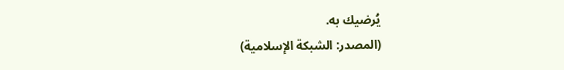يُرضيك به.
(المصدر: الشبكة الإسلامية)